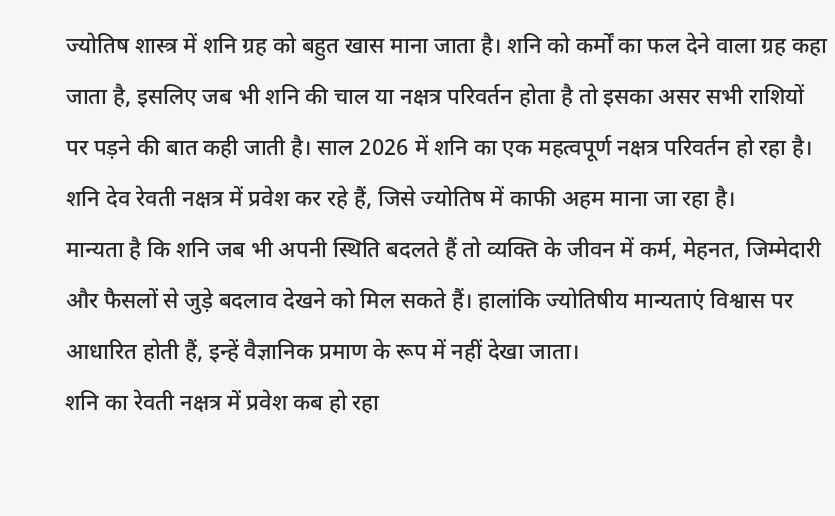ज्योतिष शास्त्र में शनि ग्रह को बहुत खास माना जाता है। शनि को कर्मों का फल देने वाला ग्रह कहा जाता है, इसलिए जब भी शनि की चाल या नक्षत्र परिवर्तन होता है तो इसका असर सभी राशियों पर पड़ने की बात कही जाती है। साल 2026 में शनि का एक महत्वपूर्ण नक्षत्र परिवर्तन हो रहा है। शनि देव रेवती नक्षत्र में प्रवेश कर रहे हैं, जिसे ज्योतिष में काफी अहम माना जा रहा है।
मान्यता है कि शनि जब भी अपनी स्थिति बदलते हैं तो व्यक्ति के जीवन में कर्म, मेहनत, जिम्मेदारी और फैसलों से जुड़े बदलाव देखने को मिल सकते हैं। हालांकि ज्योतिषीय मान्यताएं विश्वास पर आधारित होती हैं, इन्हें वैज्ञानिक प्रमाण के रूप में नहीं देखा जाता।
शनि का रेवती नक्षत्र में प्रवेश कब हो रहा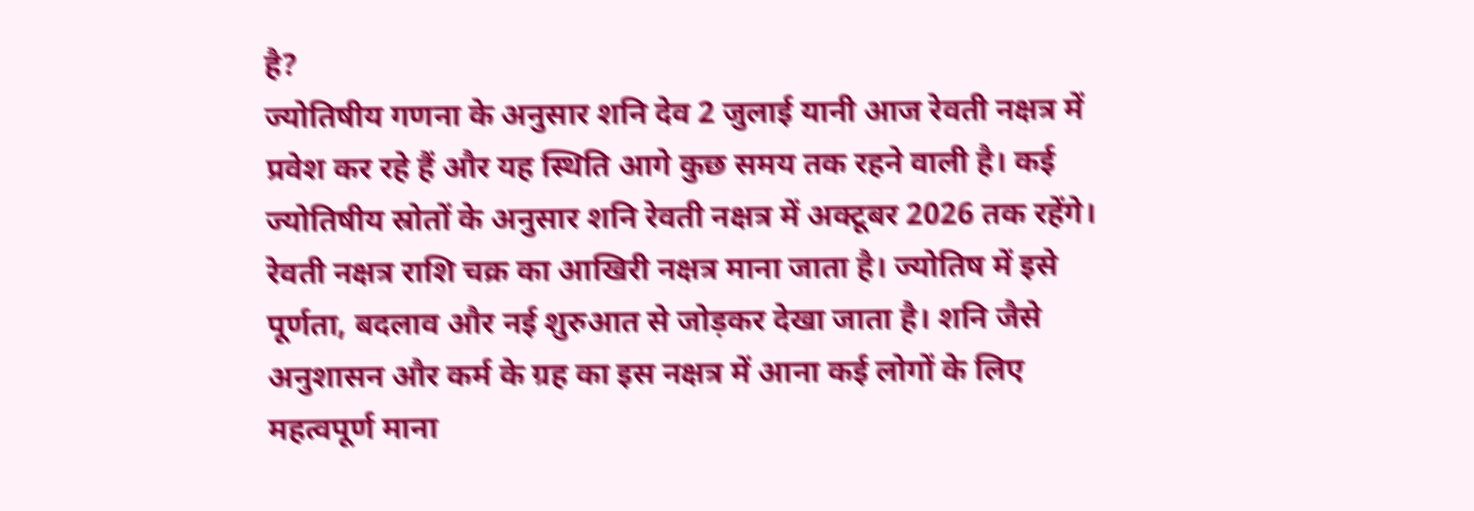है?
ज्योतिषीय गणना के अनुसार शनि देव 2 जुलाई यानी आज रेवती नक्षत्र में प्रवेश कर रहे हैं और यह स्थिति आगे कुछ समय तक रहने वाली है। कई ज्योतिषीय स्रोतों के अनुसार शनि रेवती नक्षत्र में अक्टूबर 2026 तक रहेंगे। रेवती नक्षत्र राशि चक्र का आखिरी नक्षत्र माना जाता है। ज्योतिष में इसे पूर्णता, बदलाव और नई शुरुआत से जोड़कर देखा जाता है। शनि जैसे अनुशासन और कर्म के ग्रह का इस नक्षत्र में आना कई लोगों के लिए महत्वपूर्ण माना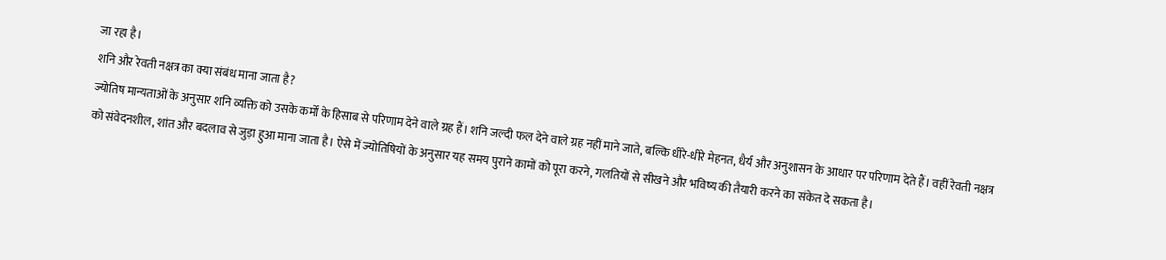जा रहा है।
शनि और रेवती नक्षत्र का क्या संबंध माना जाता है?
ज्योतिष मान्यताओं के अनुसार शनि व्यक्ति को उसके कर्मों के हिसाब से परिणाम देने वाले ग्रह हैं। शनि जल्दी फल देने वाले ग्रह नहीं माने जाते, बल्कि धीरे-धीरे मेहनत, धैर्य और अनुशासन के आधार पर परिणाम देते हैं। वहीं रेवती नक्षत्र को संवेदनशील, शांत और बदलाव से जुड़ा हुआ माना जाता है। ऐसे में ज्योतिषियों के अनुसार यह समय पुराने कामों को पूरा करने, गलतियों से सीखने और भविष्य की तैयारी करने का संकेत दे सकता है।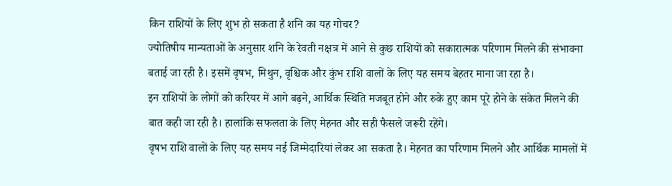किन राशियों के लिए शुभ हो सकता है शनि का यह गोचर?
ज्योतिषीय मान्यताओं के अनुसार शनि के रेवती नक्षत्र में आने से कुछ राशियों को सकारात्मक परिणाम मिलने की संभावना बताई जा रही है। इसमें वृषभ, मिथुन, वृश्चिक और कुंभ राशि वालों के लिए यह समय बेहतर माना जा रहा है।
इन राशियों के लोगों को करियर में आगे बढ़ने, आर्थिक स्थिति मजबूत होने और रुके हुए काम पूरे होने के संकेत मिलने की बात कही जा रही है। हालांकि सफलता के लिए मेहनत और सही फैसले जरूरी रहेंगे।
वृषभ राशि वालों के लिए यह समय नई जिम्मेदारियां लेकर आ सकता है। मेहनत का परिणाम मिलने और आर्थिक मामलों में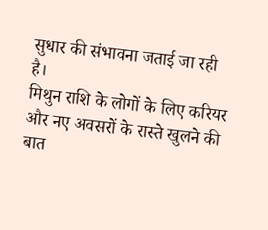सुधार की संभावना जताई जा रही है।
मिथुन राशि के लोगों के लिए करियर और नए अवसरों के रास्ते खुलने की बात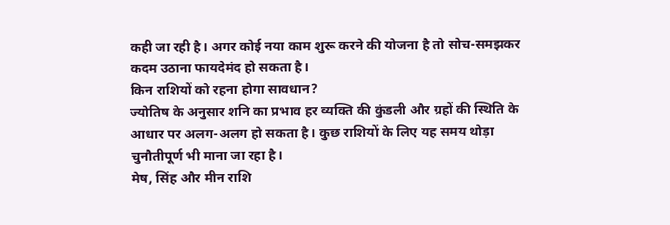कही जा रही है। अगर कोई नया काम शुरू करने की योजना है तो सोच-समझकर कदम उठाना फायदेमंद हो सकता है।
किन राशियों को रहना होगा सावधान?
ज्योतिष के अनुसार शनि का प्रभाव हर व्यक्ति की कुंडली और ग्रहों की स्थिति के आधार पर अलग-अलग हो सकता है। कुछ राशियों के लिए यह समय थोड़ा चुनौतीपूर्ण भी माना जा रहा है।
मेष, सिंह और मीन राशि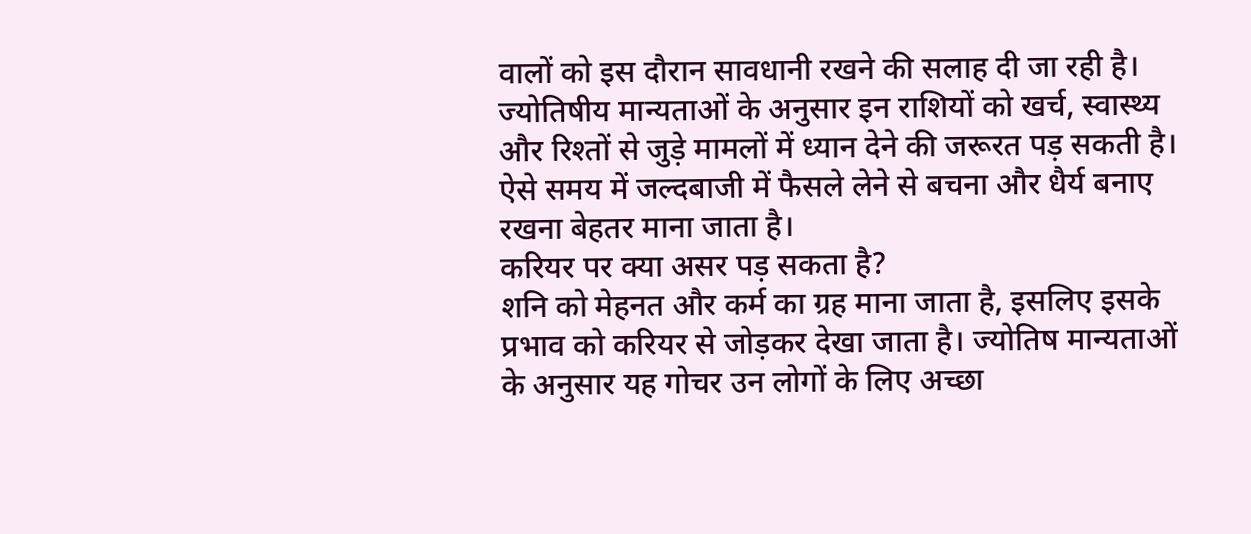वालों को इस दौरान सावधानी रखने की सलाह दी जा रही है। ज्योतिषीय मान्यताओं के अनुसार इन राशियों को खर्च, स्वास्थ्य और रिश्तों से जुड़े मामलों में ध्यान देने की जरूरत पड़ सकती है। ऐसे समय में जल्दबाजी में फैसले लेने से बचना और धैर्य बनाए रखना बेहतर माना जाता है।
करियर पर क्या असर पड़ सकता है?
शनि को मेहनत और कर्म का ग्रह माना जाता है, इसलिए इसके प्रभाव को करियर से जोड़कर देखा जाता है। ज्योतिष मान्यताओं के अनुसार यह गोचर उन लोगों के लिए अच्छा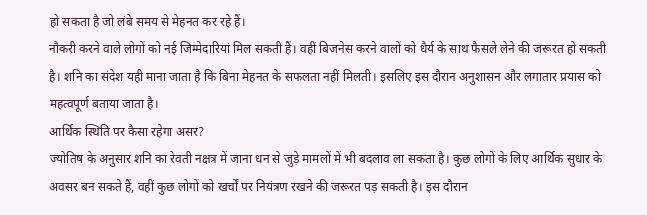हो सकता है जो लंबे समय से मेहनत कर रहे हैं।
नौकरी करने वाले लोगों को नई जिम्मेदारियां मिल सकती हैं। वहीं बिजनेस करने वालों को धैर्य के साथ फैसले लेने की जरूरत हो सकती है। शनि का संदेश यही माना जाता है कि बिना मेहनत के सफलता नहीं मिलती। इसलिए इस दौरान अनुशासन और लगातार प्रयास को महत्वपूर्ण बताया जाता है।
आर्थिक स्थिति पर कैसा रहेगा असर?
ज्योतिष के अनुसार शनि का रेवती नक्षत्र में जाना धन से जुड़े मामलों में भी बदलाव ला सकता है। कुछ लोगों के लिए आर्थिक सुधार के अवसर बन सकते हैं, वहीं कुछ लोगों को खर्चों पर नियंत्रण रखने की जरूरत पड़ सकती है। इस दौरान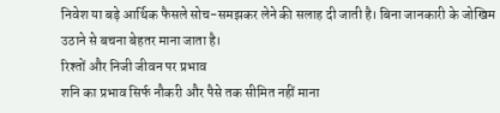निवेश या बड़े आर्थिक फैसले सोच-समझकर लेने की सलाह दी जाती है। बिना जानकारी के जोखिम उठाने से बचना बेहतर माना जाता है।
रिश्तों और निजी जीवन पर प्रभाव
शनि का प्रभाव सिर्फ नौकरी और पैसे तक सीमित नहीं माना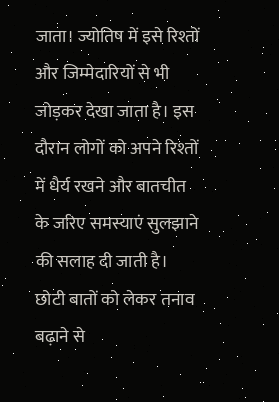जाता। ज्योतिष में इसे रिश्तों और जिम्मेदारियों से भी जोड़कर देखा जाता है। इस दौरान लोगों को अपने रिश्तों में धैर्य रखने और बातचीत के जरिए समस्याएं सुलझाने की सलाह दी जाती है। छोटी बातों को लेकर तनाव बढ़ाने से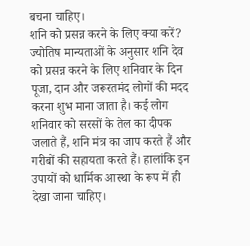बचना चाहिए।
शनि को प्रसन्न करने के लिए क्या करें?
ज्योतिष मान्यताओं के अनुसार शनि देव को प्रसन्न करने के लिए शनिवार के दिन पूजा, दान और जरूरतमंद लोगों की मदद करना शुभ माना जाता है। कई लोग शनिवार को सरसों के तेल का दीपक जलाते हैं, शनि मंत्र का जाप करते हैं और गरीबों की सहायता करते हैं। हालांकि इन उपायों को धार्मिक आस्था के रूप में ही देखा जाना चाहिए।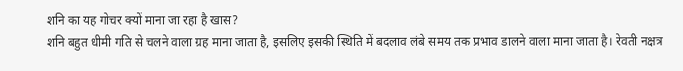शनि का यह गोचर क्यों माना जा रहा है खास?
शनि बहुत धीमी गति से चलने वाला ग्रह माना जाता है, इसलिए इसकी स्थिति में बदलाव लंबे समय तक प्रभाव डालने वाला माना जाता है। रेवती नक्षत्र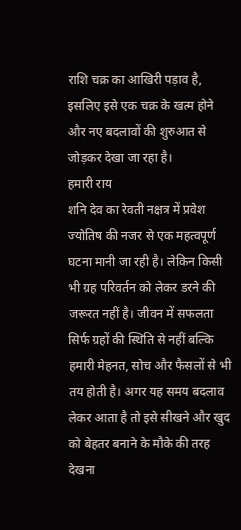राशि चक्र का आखिरी पड़ाव है, इसलिए इसे एक चक्र के खत्म होने और नए बदलावों की शुरुआत से जोड़कर देखा जा रहा है।
हमारी राय
शनि देव का रेवती नक्षत्र में प्रवेश ज्योतिष की नजर से एक महत्वपूर्ण घटना मानी जा रही है। लेकिन किसी भी ग्रह परिवर्तन को लेकर डरने की जरूरत नहीं है। जीवन में सफलता सिर्फ ग्रहों की स्थिति से नहीं बल्कि हमारी मेहनत, सोच और फैसलों से भी तय होती है। अगर यह समय बदलाव लेकर आता है तो इसे सीखने और खुद को बेहतर बनाने के मौके की तरह देखना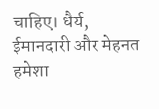चाहिए। धैर्य, ईमानदारी और मेहनत हमेशा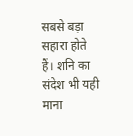सबसे बड़ा सहारा होते हैं। शनि का संदेश भी यही माना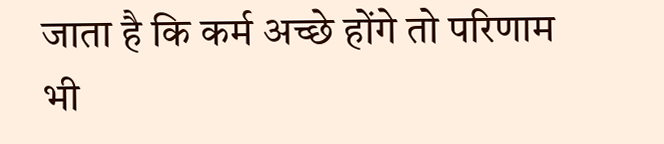जाता है कि कर्म अच्छे होंगे तो परिणाम भी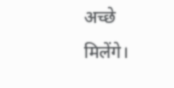अच्छे मिलेंगे।